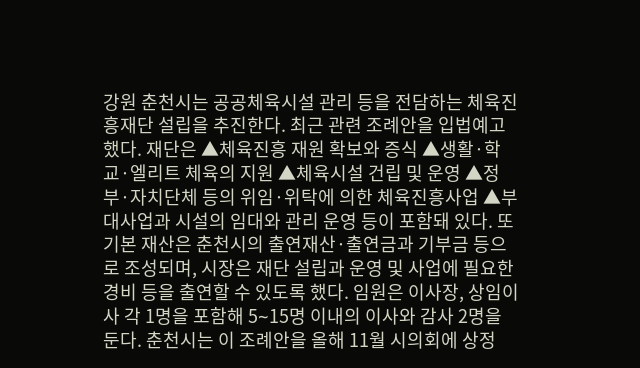강원 춘천시는 공공체육시설 관리 등을 전담하는 체육진흥재단 설립을 추진한다. 최근 관련 조례안을 입법예고했다. 재단은 ▲체육진흥 재원 확보와 증식 ▲생활·학교·엘리트 체육의 지원 ▲체육시설 건립 및 운영 ▲정부·자치단체 등의 위임·위탁에 의한 체육진흥사업 ▲부대사업과 시설의 임대와 관리 운영 등이 포함돼 있다. 또 기본 재산은 춘천시의 출연재산·출연금과 기부금 등으로 조성되며, 시장은 재단 설립과 운영 및 사업에 필요한 경비 등을 출연할 수 있도록 했다. 임원은 이사장, 상임이사 각 1명을 포함해 5∼15명 이내의 이사와 감사 2명을 둔다. 춘천시는 이 조례안을 올해 11월 시의회에 상정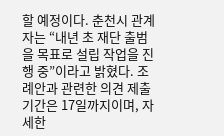할 예정이다. 춘천시 관계자는 “내년 초 재단 출범을 목표로 설립 작업을 진행 중”이라고 밝혔다. 조례안과 관련한 의견 제출 기간은 17일까지이며, 자세한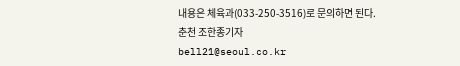내용은 체육과(033-250-3516)로 문의하면 된다.
춘천 조한종기자
bell21@seoul.co.kr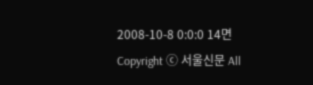2008-10-8 0:0:0 14면
Copyright ⓒ 서울신문 All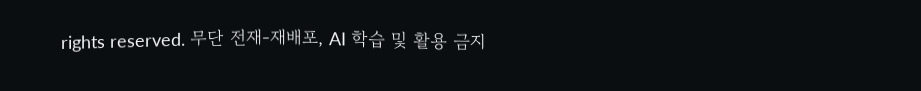rights reserved. 무단 전재-재배포, AI 학습 및 활용 금지